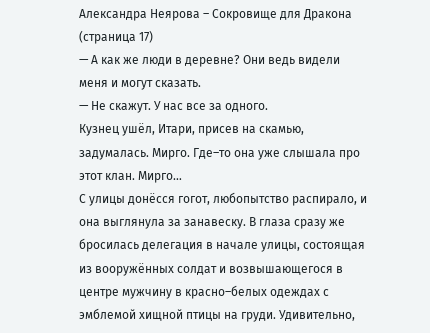Александра Неярова – Сокровище для Дракона (страница 17)
— А как же люди в деревне? Они ведь видели меня и могут сказать.
— Не скажут. У нас все за одного.
Кузнец ушёл, Итари, присев на скамью, задумалась. Мирго. Где–то она уже слышала про этот клан. Мирго…
С улицы донёсся гогот, любопытство распирало, и она выглянула за занавеску. В глаза сразу же бросилась делегация в начале улицы, состоящая из вооружённых солдат и возвышающегося в центре мужчину в красно–белых одеждах с эмблемой хищной птицы на груди. Удивительно,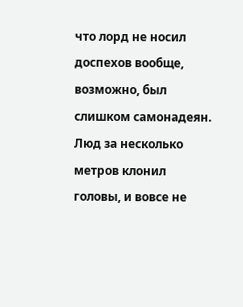что лорд не носил доспехов вообще, возможно, был слишком самонадеян. Люд за несколько метров клонил головы, и вовсе не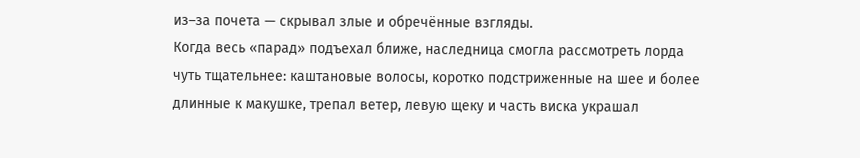из–за почета — скрывал злые и обречённые взгляды.
Когда весь «парад» подъехал ближе, наследница смогла рассмотреть лорда чуть тщательнее: каштановые волосы, коротко подстриженные на шее и более длинные к макушке, трепал ветер, левую щеку и часть виска украшал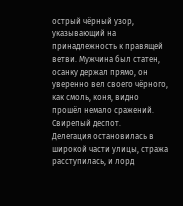острый чёрный узор, указывающий на принадлежность к правящей ветви. Мужчина был статен, осанку держал прямо, он уверенно вел своего чёрного, как смоль, коня, видно прошёл немало сражений. Свирепый деспот.
Делегация остановилась в широкой части улицы, стража расступилась, и лорд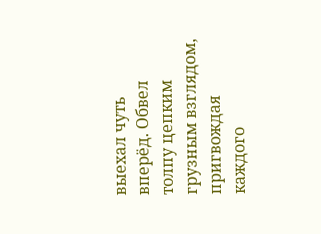выехал чуть вперёд. Обвел толпу цепким грузным взглядом, пригвождая каждого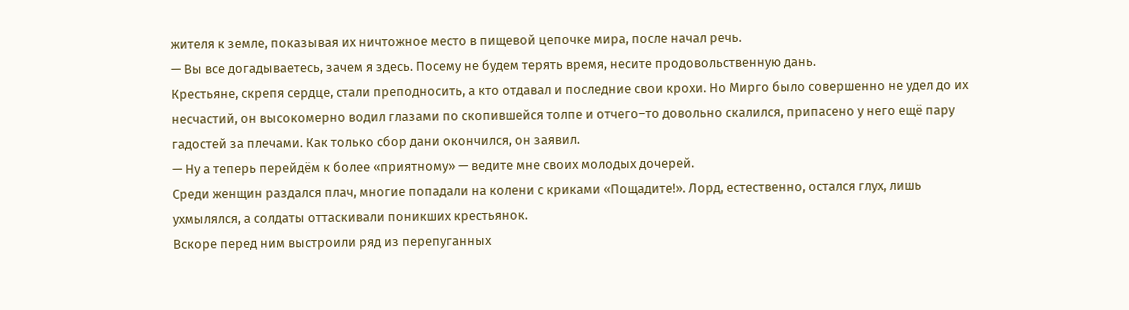жителя к земле, показывая их ничтожное место в пищевой цепочке мира, после начал речь.
— Вы все догадываетесь, зачем я здесь. Посему не будем терять время, несите продовольственную дань.
Крестьяне, скрепя сердце, стали преподносить, а кто отдавал и последние свои крохи. Но Мирго было совершенно не удел до их несчастий, он высокомерно водил глазами по скопившейся толпе и отчего–то довольно скалился, припасено у него ещё пару гадостей за плечами. Как только сбор дани окончился, он заявил.
— Ну а теперь перейдём к более «приятному» — ведите мне своих молодых дочерей.
Среди женщин раздался плач, многие попадали на колени с криками «Пощадите!». Лорд, естественно, остался глух, лишь ухмылялся, а солдаты оттаскивали поникших крестьянок.
Вскоре перед ним выстроили ряд из перепуганных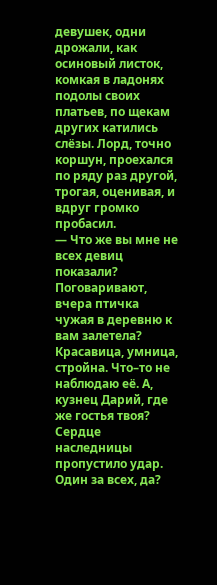девушек, одни дрожали, как осиновый листок, комкая в ладонях подолы своих платьев, по щекам других катились слёзы. Лорд, точно коршун, проехался по ряду раз другой, трогая, оценивая, и вдруг громко пробасил.
— Что же вы мне не всех девиц показали? Поговаривают, вчера птичка чужая в деревню к вам залетела? Красавица, умница, стройна. Что–то не наблюдаю её. А, кузнец Дарий, где же гостья твоя?
Сердце наследницы пропустило удар. Один за всех, да?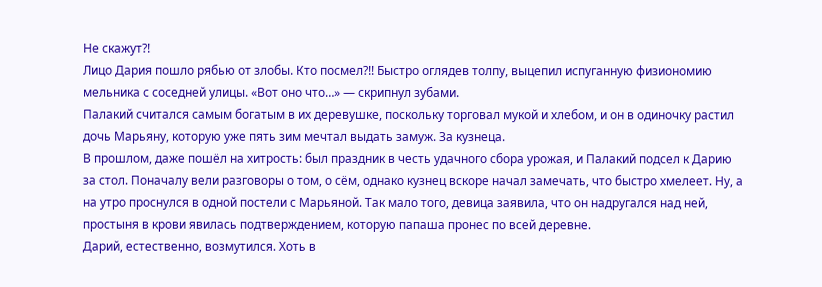Не скажут?!
Лицо Дария пошло рябью от злобы. Кто посмел?!! Быстро оглядев толпу, выцепил испуганную физиономию мельника с соседней улицы. «Вот оно что…» — скрипнул зубами.
Палакий считался самым богатым в их деревушке, поскольку торговал мукой и хлебом, и он в одиночку растил дочь Марьяну, которую уже пять зим мечтал выдать замуж. За кузнеца.
В прошлом, даже пошёл на хитрость: был праздник в честь удачного сбора урожая, и Палакий подсел к Дарию за стол. Поначалу вели разговоры о том, о сём, однако кузнец вскоре начал замечать, что быстро хмелеет. Ну, а на утро проснулся в одной постели с Марьяной. Так мало того, девица заявила, что он надругался над ней, простыня в крови явилась подтверждением, которую папаша пронес по всей деревне.
Дарий, естественно, возмутился. Хоть в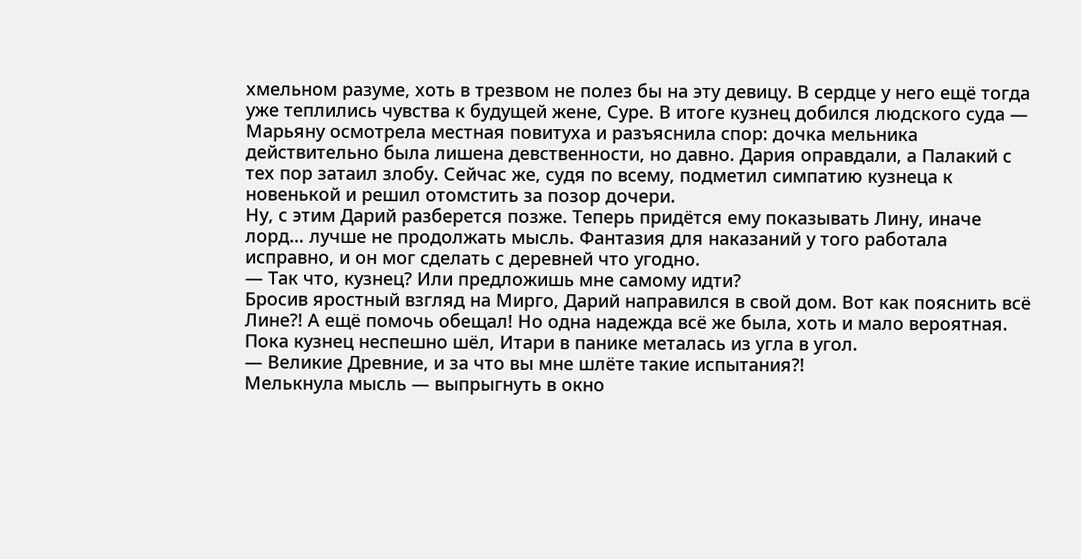хмельном разуме, хоть в трезвом не полез бы на эту девицу. В сердце у него ещё тогда уже теплились чувства к будущей жене, Суре. В итоге кузнец добился людского суда — Марьяну осмотрела местная повитуха и разъяснила спор: дочка мельника действительно была лишена девственности, но давно. Дария оправдали, а Палакий с тех пор затаил злобу. Сейчас же, судя по всему, подметил симпатию кузнеца к новенькой и решил отомстить за позор дочери.
Ну, с этим Дарий разберется позже. Теперь придётся ему показывать Лину, иначе лорд… лучше не продолжать мысль. Фантазия для наказаний у того работала исправно, и он мог сделать с деревней что угодно.
— Так что, кузнец? Или предложишь мне самому идти?
Бросив яростный взгляд на Мирго, Дарий направился в свой дом. Вот как пояснить всё Лине?! А ещё помочь обещал! Но одна надежда всё же была, хоть и мало вероятная.
Пока кузнец неспешно шёл, Итари в панике металась из угла в угол.
— Великие Древние, и за что вы мне шлёте такие испытания?!
Мелькнула мысль — выпрыгнуть в окно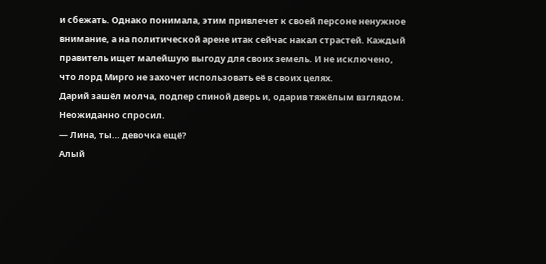и сбежать. Однако понимала, этим привлечет к своей персоне ненужное внимание, а на политической арене итак сейчас накал страстей. Каждый правитель ищет малейшую выгоду для своих земель. И не исключено, что лорд Мирго не захочет использовать её в своих целях.
Дарий зашёл молча, подпер спиной дверь и, одарив тяжёлым взглядом. Неожиданно спросил.
— Лина, ты… девочка ещё?
Алый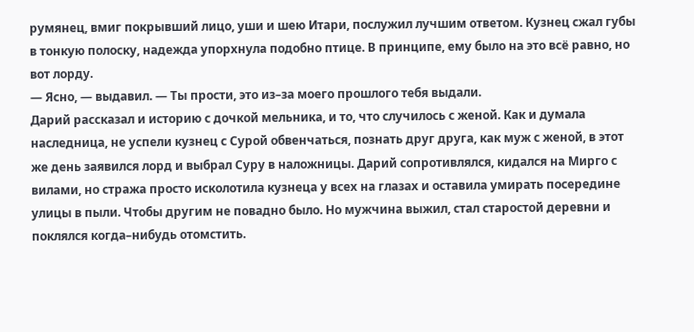румянец, вмиг покрывший лицо, уши и шею Итари, послужил лучшим ответом. Кузнец сжал губы в тонкую полоску, надежда упорхнула подобно птице. В принципе, ему было на это всё равно, но вот лорду.
— Ясно, — выдавил. — Ты прости, это из–за моего прошлого тебя выдали.
Дарий рассказал и историю с дочкой мельника, и то, что случилось с женой. Как и думала наследница, не успели кузнец с Сурой обвенчаться, познать друг друга, как муж с женой, в этот же день заявился лорд и выбрал Суру в наложницы. Дарий сопротивлялся, кидался на Мирго с вилами, но стража просто исколотила кузнеца у всех на глазах и оставила умирать посередине улицы в пыли. Чтобы другим не повадно было. Но мужчина выжил, стал старостой деревни и поклялся когда–нибудь отомстить.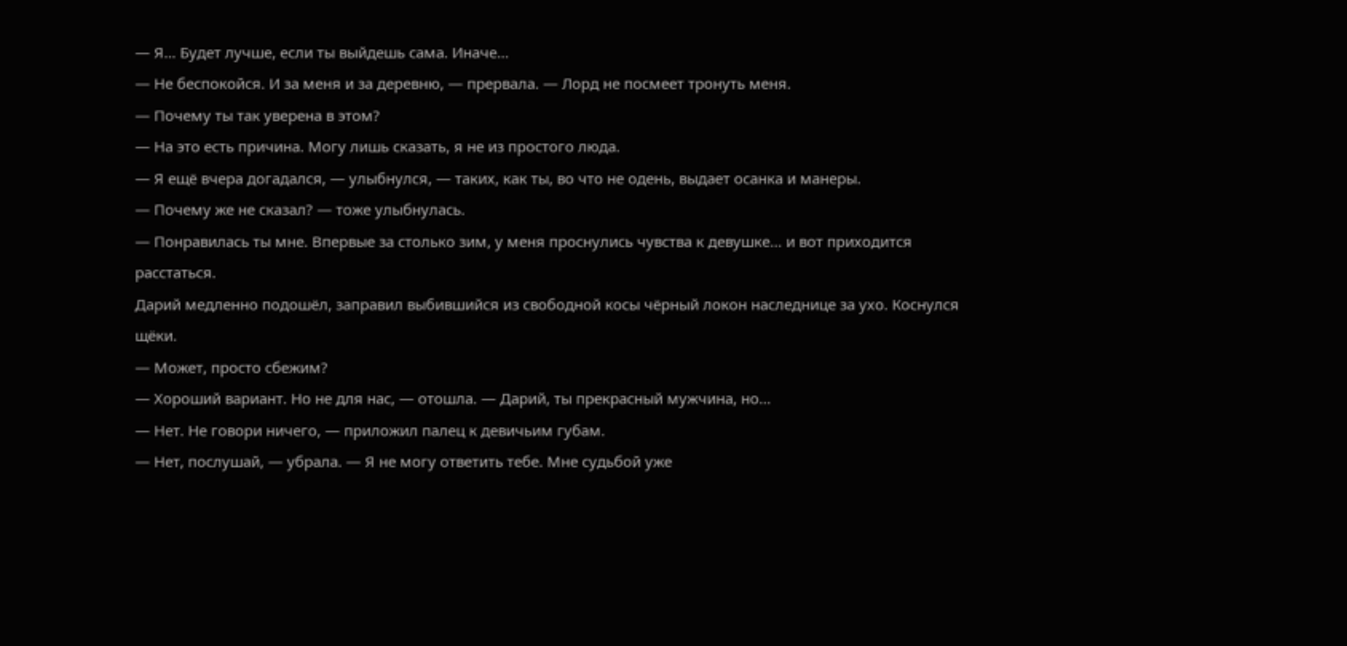— Я… Будет лучше, если ты выйдешь сама. Иначе…
— Не беспокойся. И за меня и за деревню, — прервала. — Лорд не посмеет тронуть меня.
— Почему ты так уверена в этом?
— На это есть причина. Могу лишь сказать, я не из простого люда.
— Я ещё вчера догадался, — улыбнулся, — таких, как ты, во что не одень, выдает осанка и манеры.
— Почему же не сказал? — тоже улыбнулась.
— Понравилась ты мне. Впервые за столько зим, у меня проснулись чувства к девушке… и вот приходится расстаться.
Дарий медленно подошёл, заправил выбившийся из свободной косы чёрный локон наследнице за ухо. Коснулся щёки.
— Может, просто сбежим?
— Хороший вариант. Но не для нас, — отошла. — Дарий, ты прекрасный мужчина, но…
— Нет. Не говори ничего, — приложил палец к девичьим губам.
— Нет, послушай, — убрала. — Я не могу ответить тебе. Мне судьбой уже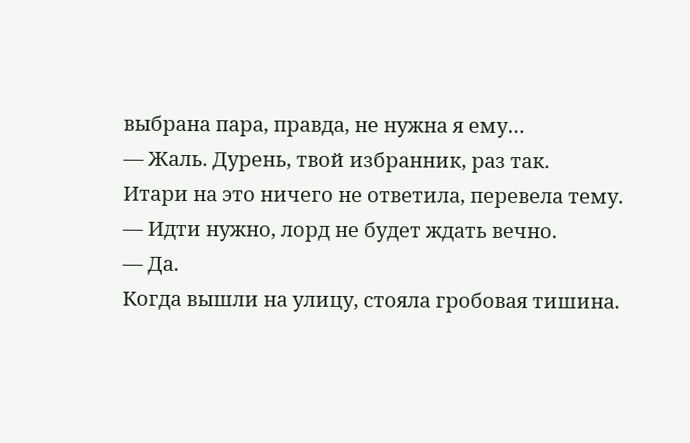выбрана пара, правда, не нужна я ему…
— Жаль. Дурень, твой избранник, раз так.
Итари на это ничего не ответила, перевела тему.
— Идти нужно, лорд не будет ждать вечно.
— Да.
Когда вышли на улицу, стояла гробовая тишина.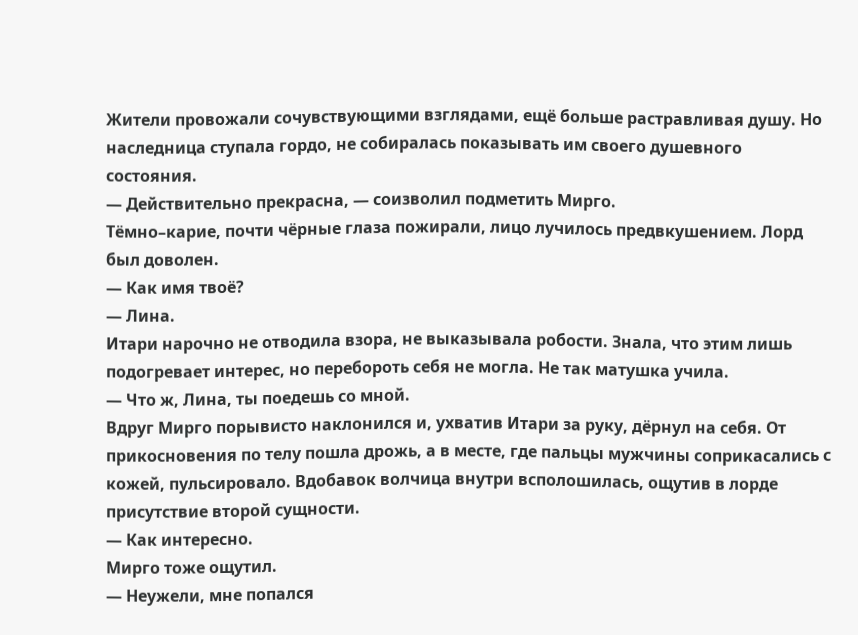Жители провожали сочувствующими взглядами, ещё больше растравливая душу. Но наследница ступала гордо, не собиралась показывать им своего душевного состояния.
— Действительно прекрасна, — соизволил подметить Мирго.
Тёмно–карие, почти чёрные глаза пожирали, лицо лучилось предвкушением. Лорд был доволен.
— Как имя твоё?
— Лина.
Итари нарочно не отводила взора, не выказывала робости. Знала, что этим лишь подогревает интерес, но перебороть себя не могла. Не так матушка учила.
— Что ж, Лина, ты поедешь со мной.
Вдруг Мирго порывисто наклонился и, ухватив Итари за руку, дёрнул на себя. От прикосновения по телу пошла дрожь, а в месте, где пальцы мужчины соприкасались с кожей, пульсировало. Вдобавок волчица внутри всполошилась, ощутив в лорде присутствие второй сущности.
— Как интересно.
Мирго тоже ощутил.
— Неужели, мне попался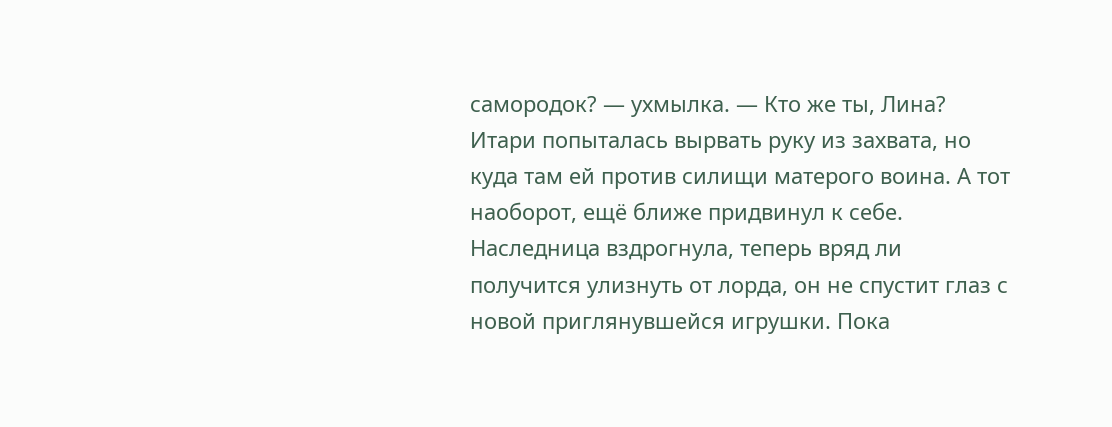самородок? — ухмылка. — Кто же ты, Лина?
Итари попыталась вырвать руку из захвата, но куда там ей против силищи матерого воина. А тот наоборот, ещё ближе придвинул к себе. Наследница вздрогнула, теперь вряд ли получится улизнуть от лорда, он не спустит глаз с новой приглянувшейся игрушки. Пока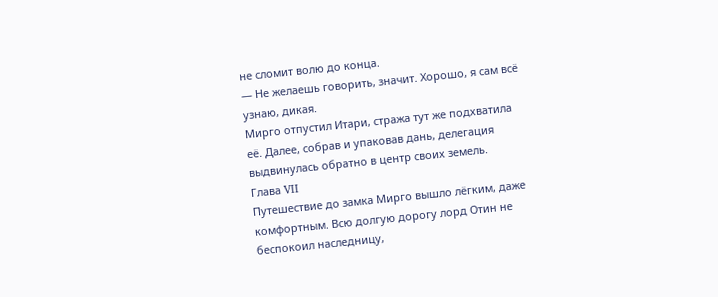не сломит волю до конца.
— Не желаешь говорить, значит. Хорошо, я сам всё узнаю, дикая.
Мирго отпустил Итари, стража тут же подхватила её. Далее, собрав и упаковав дань, делегация выдвинулась обратно в центр своих земель.
Глава VII
Путешествие до замка Мирго вышло лёгким, даже комфортным. Всю долгую дорогу лорд Отин не беспокоил наследницу,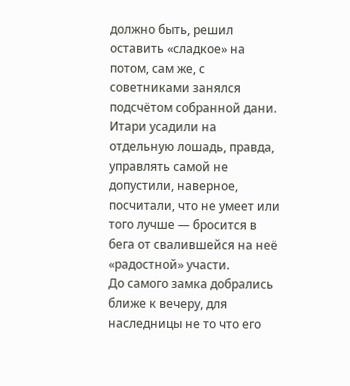должно быть, решил оставить «сладкое» на потом, сам же, с советниками занялся подсчётом собранной дани. Итари усадили на отдельную лошадь, правда, управлять самой не допустили, наверное, посчитали, что не умеет или того лучше — бросится в бега от свалившейся на неё «радостной» участи.
До самого замка добрались ближе к вечеру, для наследницы не то что его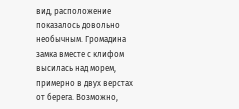вид, расположение показалось довольно необычным. Громадина замка вместе с клифом высилась над морем, примерно в двух верстах от берега. Возможно,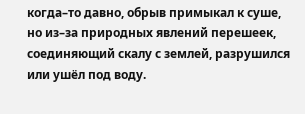когда–то давно, обрыв примыкал к суше, но из–за природных явлений перешеек, соединяющий скалу с землей, разрушился или ушёл под воду.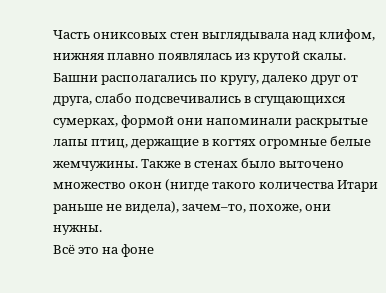Часть ониксовых стен выглядывала над клифом, нижняя плавно появлялась из крутой скалы. Башни располагались по кругу, далеко друг от друга, слабо подсвечивались в сгущающихся сумерках, формой они напоминали раскрытые лапы птиц, держащие в когтях огромные белые жемчужины. Также в стенах было выточено множество окон (нигде такого количества Итари раньше не видела), зачем–то, похоже, они нужны.
Всё это на фоне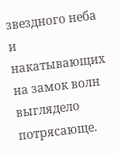звездного неба и накатывающих на замок волн выглядело потрясающе.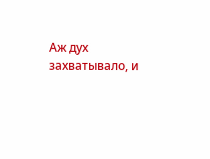Аж дух захватывало, и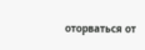оторваться от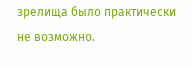зрелища было практически не возможно.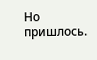Но пришлось.